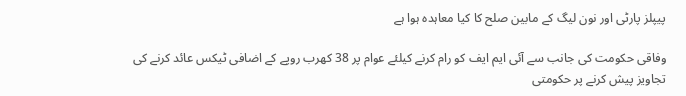پیپلز پارٹی اور نون لیگ کے مابین صلح کا کیا معاہدہ ہوا ہے

وفاقی حکومت کی جانب سے آئی ایم ایف کو رام کرنے کیلئے عوام پر 38 کھرب روپے کے اضافی ٹیکس عائد کرنے کی تجاویز پیش کرنے پر حکومتی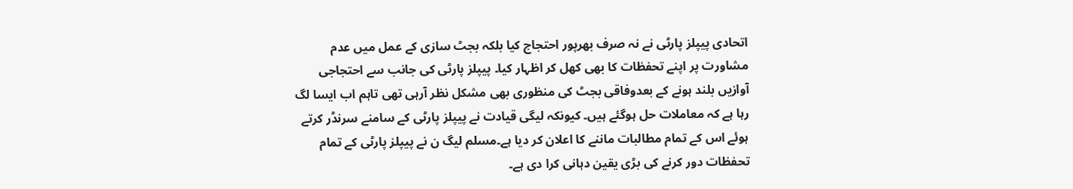اتحادی پیپلز پارٹی نے نہ صرف بھرپور احتجاج کیا بلکہ بجٹ سازی کے عمل میں عدم مشاورت پر اپنے تحفظات کا بھی کھل کر اظہار کیا۔ پیپلز پارٹی کی جانب سے احتجاجی آوازیں بلند ہونے کے بعدوفاقی بجٹ کی منظوری بھی مشکل نظر آرہی تھی تاہم اب ایسا لگ رہا ہے کہ معاملات حل ہوگئے ہیں۔ کیونکہ لیگی قیادت نے پیپلز پارٹی کے سامنے سرنڈر کرتے ہوئے اس کے تمام مطالبات ماننے کا اعلان کر دیا ہے۔مسلم لیگ ن نے پیپلز پارٹی کے تمام تحفظات دور کرنے کی بڑی یقین دہانی کرا دی ہے۔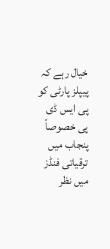خیال رہے کہ پیپلز پارٹی کو پی ایس ڈی پی خصوصاً پنجاب میں ترقیاتی فنڈز میں نظر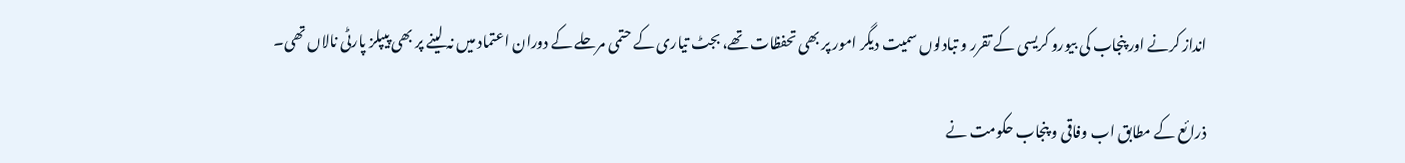انداز کرنے اور پنجاب کی بیورو کریسی کے تقرر و تبادلوں سمیت دیگر امور پر بھی تحفظات تھے، بجٹ تیاری کے حتمی مرحلے کے دوران اعتماد میں نہ لینے پر بھی پیپلز پارٹی نالاں تھی۔

ذرائع کے مطابق اب وفاقی و پنجاب حکومت نے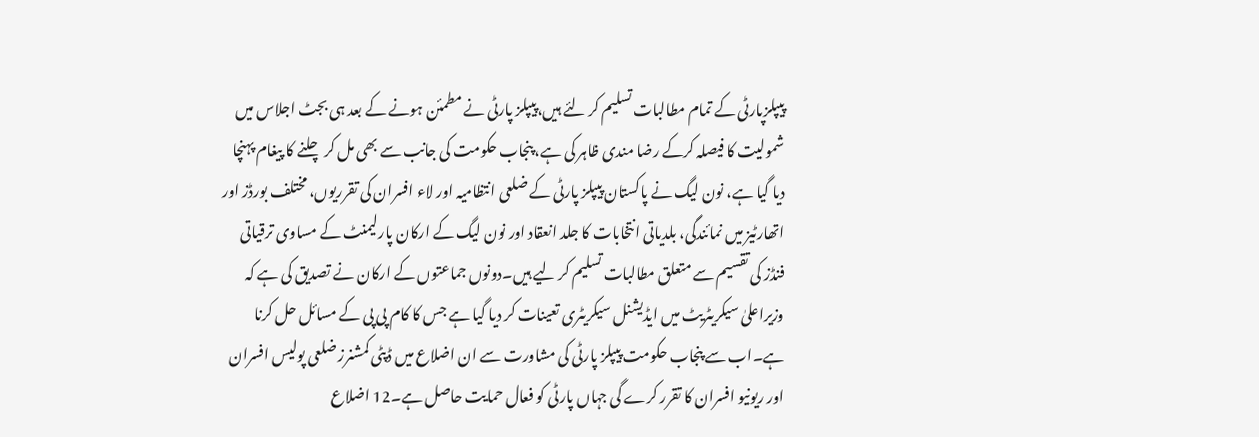پیپلزپارٹی کے تمام مطالبات تسلیم کر لئے ہیں،پیپلز پارٹی نے مطمئن ہونے کے بعد ہی بجٹ اجلاس میں شمولیت کا فیصلہ کرکے رضا مندی ظاہر کی ہے، پنجاب حکومت کی جانب سے بھی مل کر چلنے کا پیغام پہنچا دیا گیا ہے، نون لیگ نے پاکستان پیپلز پارٹی کے ضلعی انتظامیہ اور لاء افسران کی تقرریوں، مختلف بورڈز اور اتھارٹیز میں نمائندگی، بلدیاتی انتخابات کا جلد انعقاد اور نون لیگ کے ارکان پارلیمنٹ کے مساوی ترقیاتی فنڈز کی تقسیم سے متعلق مطالبات تسلیم کر لیے ہیں۔دونوں جماعتوں کے ارکان نے تصدیق کی ہے کہ وزیراعلیٰ سیکریٹریٹ میں ایڈیشنل سیکریٹری تعینات کر دیا گیا ہے جس کا کام پی پی کے مسائل حل کرنا ہے۔اب سے پنجاب حکومت پیپلز پارٹی کی مشاورت سے ان اضلاع میں ڈپٹی کمشنرز ضلعی پولیس افسران اور ریونیو افسران کا تقرر کرے گی جہاں پارٹی کو فعال حمایت حاصل ہے۔12 اضلاع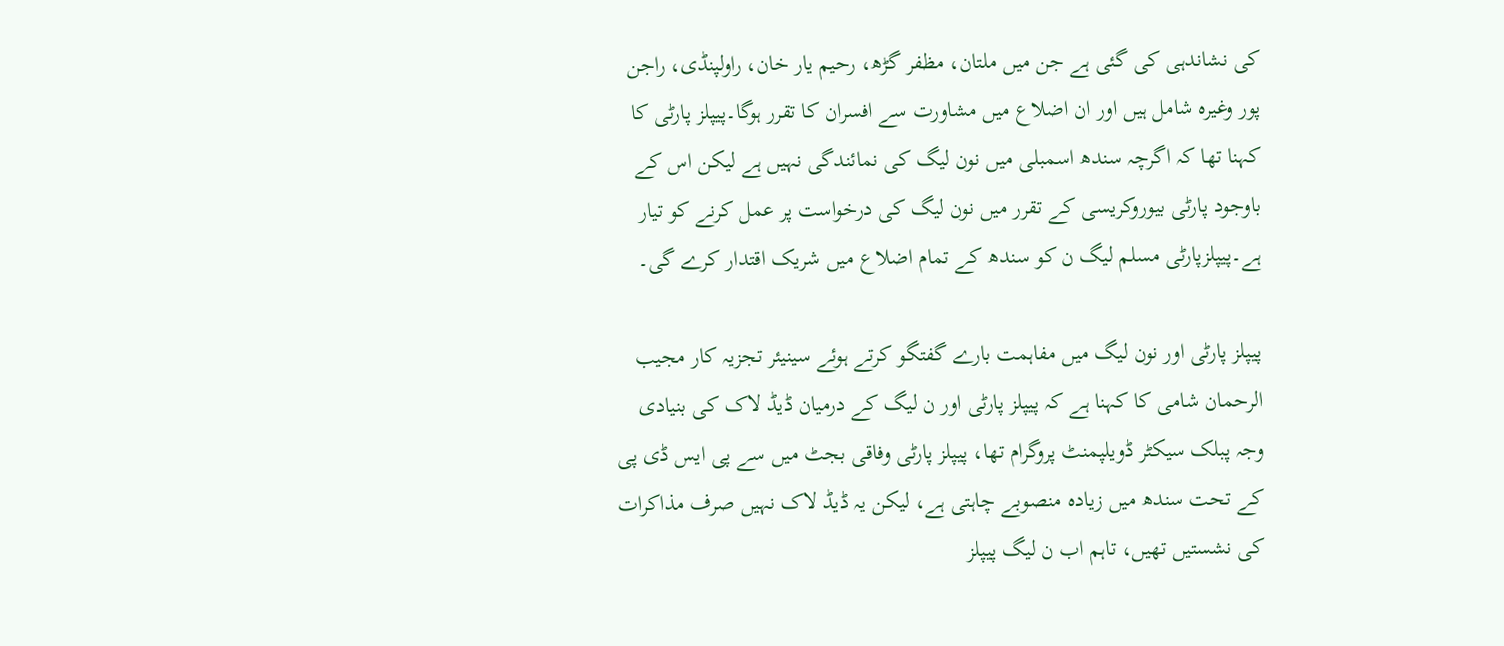کی نشاندہی کی گئی ہے جن میں ملتان، مظفر گڑھ، رحیم یار خان، راولپنڈی، راجن پور وغیرہ شامل ہیں اور ان اضلاع میں مشاورت سے افسران کا تقرر ہوگا۔پیپلز پارٹی کا کہنا تھا کہ اگرچہ سندھ اسمبلی میں نون لیگ کی نمائندگی نہیں ہے لیکن اس کے باوجود پارٹی بیوروکریسی کے تقرر میں نون لیگ کی درخواست پر عمل کرنے کو تیار ہے۔پیپلزپارٹی مسلم لیگ ن کو سندھ کے تمام اضلاع میں شریک اقتدار کرے گی۔

پیپلز پارٹی اور نون لیگ میں مفاہمت بارے گفتگو کرتے ہوئے سینیئر تجزیہ کار مجیب الرحمان شامی کا کہنا ہے کہ پیپلز پارٹی اور ن لیگ کے درمیان ڈیڈ لاک کی بنیادی وجہ پبلک سیکٹر ڈویلپمنٹ پروگرام تھا، پیپلز پارٹی وفاقی بجٹ میں سے پی ایس ڈی پی کے تحت سندھ میں زیادہ منصوبے چاہتی ہے، لیکن یہ ڈیڈ لاک نہیں صرف مذاکرات کی نشستیں تھیں، تاہم اب ن لیگ پیپلز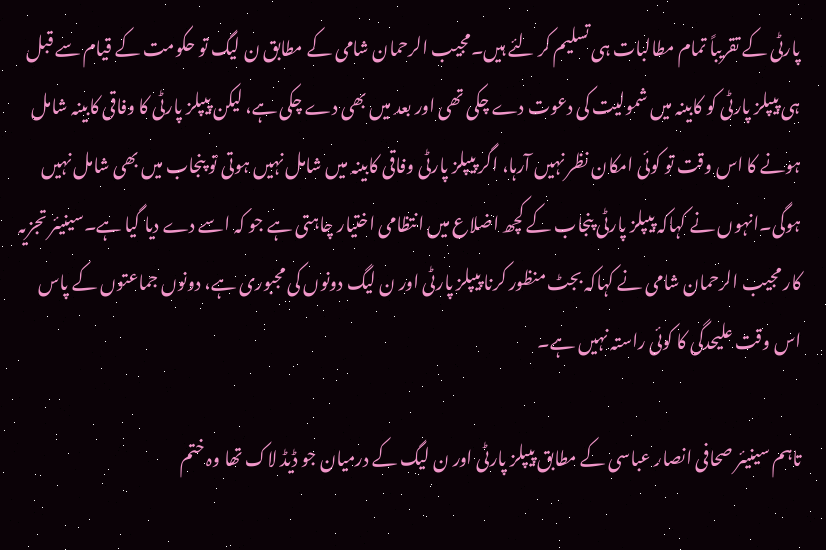پارٹی کے تقریباً تمام مطالبات ہی تسلیم کر لئے ہیں۔مجیب الرحمان شامی کے مطابق ن لیگ تو حکومت کے قیام سے قبل ہی پیپلز پارٹی کو کابینہ میں شمولیت کی دعوت دے چکی تھی اور بعد میں بھی دے چکی ہے، لیکن پیپلز پارٹی کا وفاقی کابینہ شامل ہونے کا اس وقت تو کوئی امکان نظر نہیں آرہا، اگر پیپلز پارٹی وفاقی کابینہ میں شامل نہیں ہوتی تو پنجاب میں بھی شامل نہیں ہوگی۔انہوں نے کہاکہ پیپلز پارٹی پنجاب کے کچھ اضلاع میں انتظامی اختیار چاہتی ہے جو کہ اسے دے دیا گیا ہے۔سینیئر تجزیہ کار مجیب الرحمان شامی نے کہاکہ بجٹ منظور کرنا پیپلز پارٹی اور ن لیگ دونوں کی مجبوری ہے، دونوں جماعتوں کے پاس اس وقت علیحدگی کا کوئی راستہ نہیں ہے۔

تاہم سینیئر صحافی انصار عباسی کے مطابق پیپلز پارٹی اور ن لیگ کے درمیان جو ڈیڈ لاک تھا وہ ختم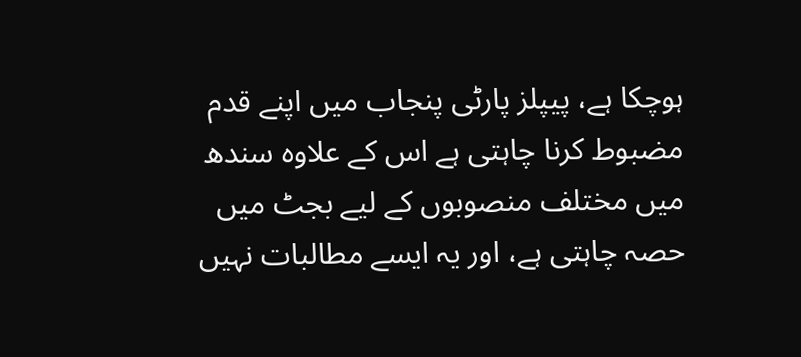ہوچکا ہے، پیپلز پارٹی پنجاب میں اپنے قدم مضبوط کرنا چاہتی ہے اس کے علاوہ سندھ میں مختلف منصوبوں کے لیے بجٹ میں حصہ چاہتی ہے، اور یہ ایسے مطالبات نہیں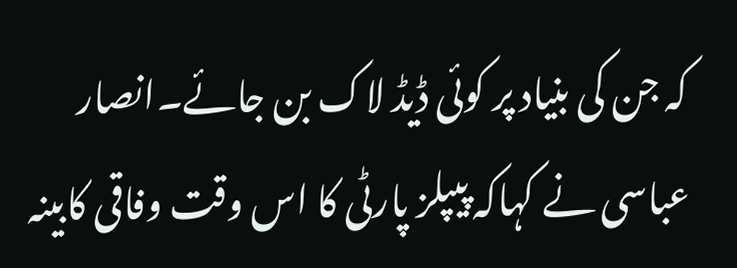کہ جن کی بنیاد پر کوئی ڈیڈ لاک بن جائے۔انصار عباسی نے کہاکہ پیپلز پارٹی کا اس وقت وفاقی کابینہ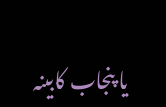یا پنجاب کابینہ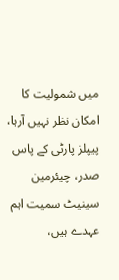میں شمولیت کا امکان نظر نہیں آرہا، پیپلز پارٹی کے پاس صدر، چیئرمین سینیٹ سمیت اہم عہدے ہیں،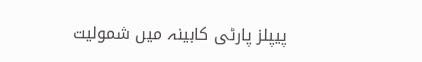پیپلز پارٹی کابینہ میں شمولیت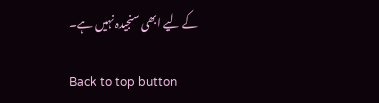کے لیے ابھی سنجیدہ نہیں ہے۔

Back to top button